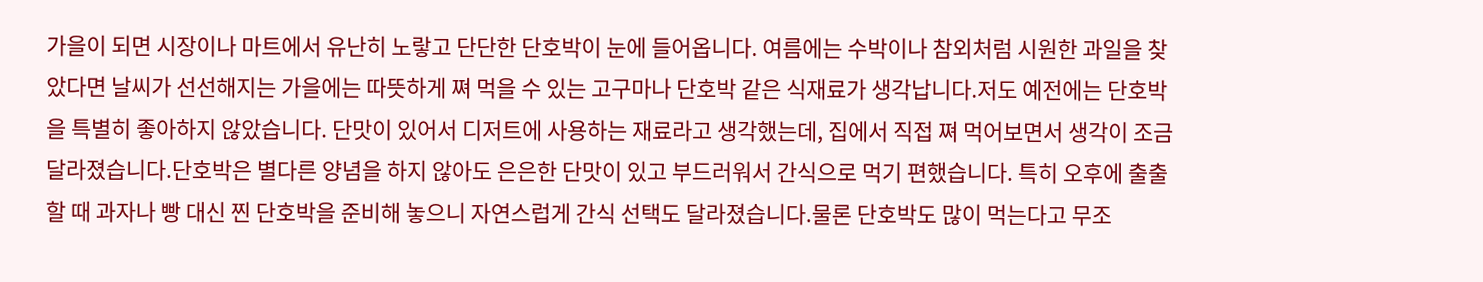가을이 되면 시장이나 마트에서 유난히 노랗고 단단한 단호박이 눈에 들어옵니다. 여름에는 수박이나 참외처럼 시원한 과일을 찾았다면 날씨가 선선해지는 가을에는 따뜻하게 쪄 먹을 수 있는 고구마나 단호박 같은 식재료가 생각납니다.저도 예전에는 단호박을 특별히 좋아하지 않았습니다. 단맛이 있어서 디저트에 사용하는 재료라고 생각했는데, 집에서 직접 쪄 먹어보면서 생각이 조금 달라졌습니다.단호박은 별다른 양념을 하지 않아도 은은한 단맛이 있고 부드러워서 간식으로 먹기 편했습니다. 특히 오후에 출출할 때 과자나 빵 대신 찐 단호박을 준비해 놓으니 자연스럽게 간식 선택도 달라졌습니다.물론 단호박도 많이 먹는다고 무조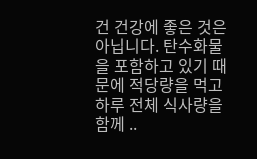건 건강에 좋은 것은 아닙니다. 탄수화물을 포함하고 있기 때문에 적당량을 먹고 하루 전체 식사량을 함께 ..